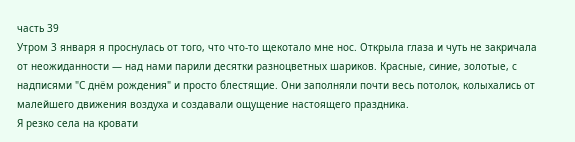часть 39
Утром 3 января я проснулась от того, что что-то щекотало мне нос. Открыла глаза и чуть не закричала от неожиданности — над нами парили десятки разноцветных шариков. Красные, синие, золотые, с надписями "С днём рождения" и просто блестящие. Они заполняли почти весь потолок, колыхались от малейшего движения воздуха и создавали ощущение настоящего праздника.
Я резко села на кровати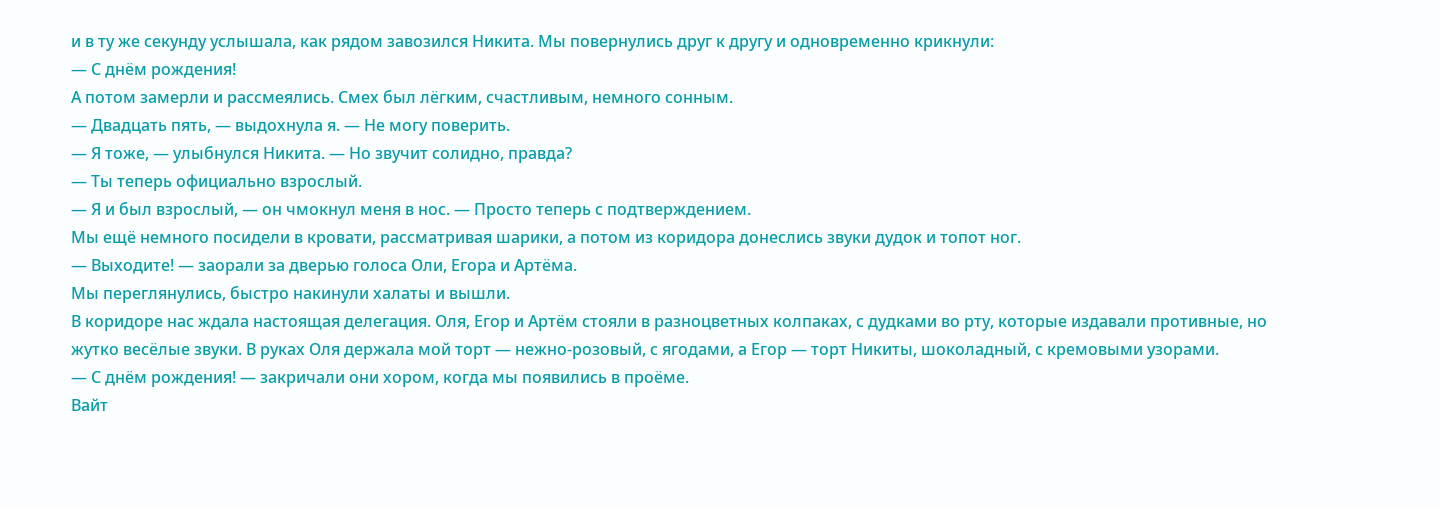и в ту же секунду услышала, как рядом завозился Никита. Мы повернулись друг к другу и одновременно крикнули:
— С днём рождения!
А потом замерли и рассмеялись. Смех был лёгким, счастливым, немного сонным.
— Двадцать пять, — выдохнула я. — Не могу поверить.
— Я тоже, — улыбнулся Никита. — Но звучит солидно, правда?
— Ты теперь официально взрослый.
— Я и был взрослый, — он чмокнул меня в нос. — Просто теперь с подтверждением.
Мы ещё немного посидели в кровати, рассматривая шарики, а потом из коридора донеслись звуки дудок и топот ног.
— Выходите! — заорали за дверью голоса Оли, Егора и Артёма.
Мы переглянулись, быстро накинули халаты и вышли.
В коридоре нас ждала настоящая делегация. Оля, Егор и Артём стояли в разноцветных колпаках, с дудками во рту, которые издавали противные, но жутко весёлые звуки. В руках Оля держала мой торт — нежно-розовый, с ягодами, а Егор — торт Никиты, шоколадный, с кремовыми узорами.
— С днём рождения! — закричали они хором, когда мы появились в проёме.
Вайт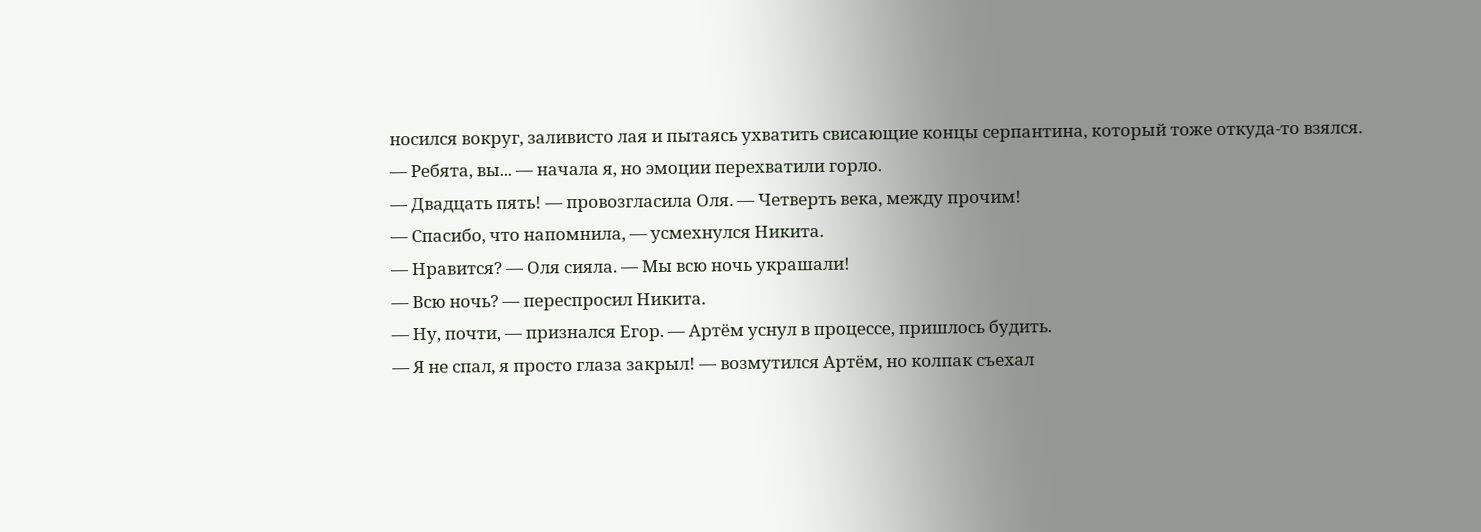носился вокруг, заливисто лая и пытаясь ухватить свисающие концы серпантина, который тоже откуда-то взялся.
— Ребята, вы... — начала я, но эмоции перехватили горло.
— Двадцать пять! — провозгласила Оля. — Четверть века, между прочим!
— Спасибо, что напомнила, — усмехнулся Никита.
— Нравится? — Оля сияла. — Мы всю ночь украшали!
— Всю ночь? — переспросил Никита.
— Ну, почти, — признался Егор. — Артём уснул в процессе, пришлось будить.
— Я не спал, я просто глаза закрыл! — возмутился Артём, но колпак съехал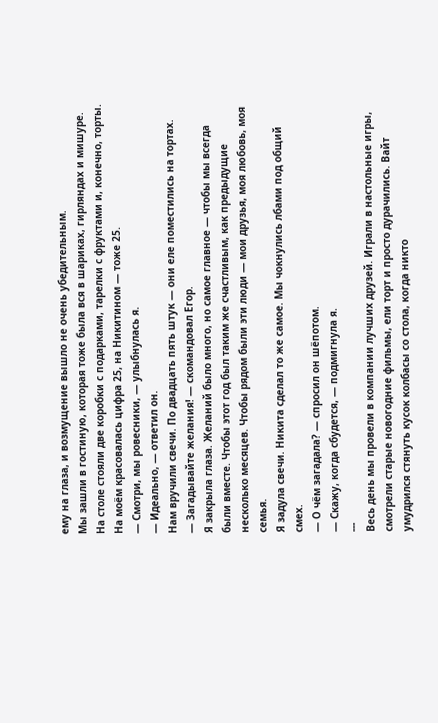ему на глаза, и возмущение вышло не очень убедительным.
Мы зашли в гостиную, которая тоже была вся в шариках, гирляндах и мишуре. На столе стояли две коробки с подарками, тарелки с фруктами и, конечно, торты. На моём красовалась цифра 25, на Никитином — тоже 25.
— Смотри, мы ровесники, — улыбнулась я.
— Идеально, — ответил он.
Нам вручили свечи. По двадцать пять штук — они еле поместились на тортах.
— Загадывайте желания! — скомандовал Егор.
Я закрыла глаза. Желаний было много, но самое главное — чтобы мы всегда были вместе. Чтобы этот год был таким же счастливым, как предыдущие несколько месяцев. Чтобы рядом были эти люди — мои друзья, моя любовь, моя семья.
Я задула свечи. Никита сделал то же самое. Мы чокнулись лбами под общий смех.
— О чём загадала? — спросил он шёпотом.
— Скажу, когда сбудется, — подмигнула я.
---
Весь день мы провели в компании лучших друзей. Играли в настольные игры, смотрели старые новогодние фильмы, ели торт и просто дурачились. Вайт умудрился стянуть кусок колбасы со стола, когда никто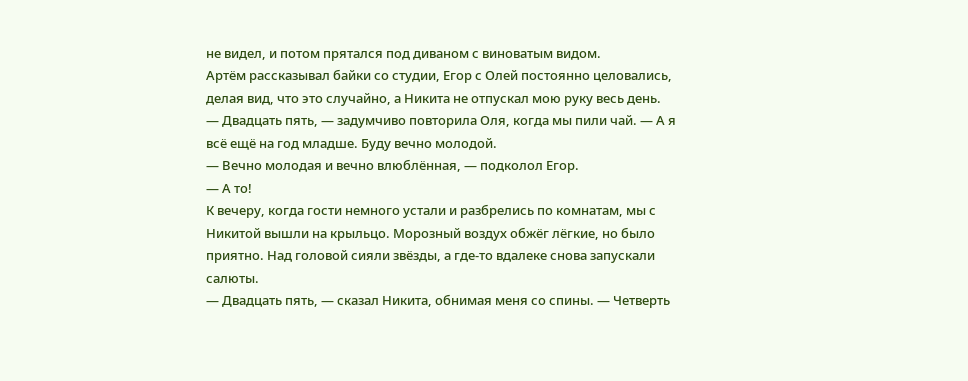не видел, и потом прятался под диваном с виноватым видом.
Артём рассказывал байки со студии, Егор с Олей постоянно целовались, делая вид, что это случайно, а Никита не отпускал мою руку весь день.
— Двадцать пять, — задумчиво повторила Оля, когда мы пили чай. — А я всё ещё на год младше. Буду вечно молодой.
— Вечно молодая и вечно влюблённая, — подколол Егор.
— А то!
К вечеру, когда гости немного устали и разбрелись по комнатам, мы с Никитой вышли на крыльцо. Морозный воздух обжёг лёгкие, но было приятно. Над головой сияли звёзды, а где-то вдалеке снова запускали салюты.
— Двадцать пять, — сказал Никита, обнимая меня со спины. — Четверть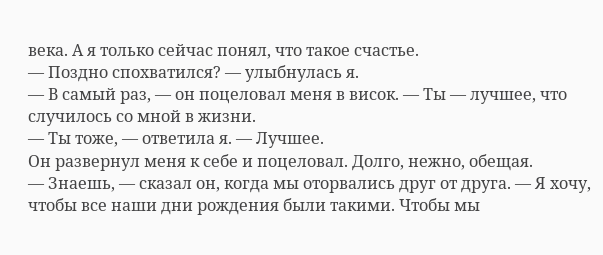века. А я только сейчас понял, что такое счастье.
— Поздно спохватился? — улыбнулась я.
— В самый раз, — он поцеловал меня в висок. — Ты — лучшее, что случилось со мной в жизни.
— Ты тоже, — ответила я. — Лучшее.
Он развернул меня к себе и поцеловал. Долго, нежно, обещая.
— Знаешь, — сказал он, когда мы оторвались друг от друга. — Я хочу, чтобы все наши дни рождения были такими. Чтобы мы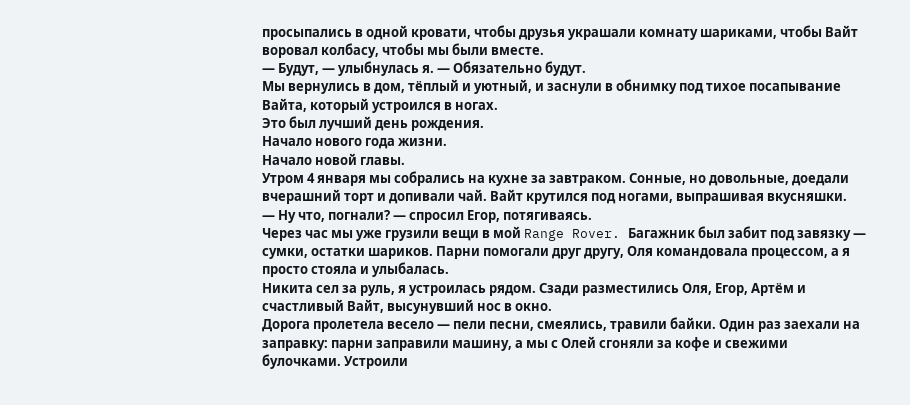просыпались в одной кровати, чтобы друзья украшали комнату шариками, чтобы Вайт воровал колбасу, чтобы мы были вместе.
— Будут, — улыбнулась я. — Обязательно будут.
Мы вернулись в дом, тёплый и уютный, и заснули в обнимку под тихое посапывание Вайта, который устроился в ногах.
Это был лучший день рождения.
Начало нового года жизни.
Начало новой главы.
Утром 4 января мы собрались на кухне за завтраком. Сонные, но довольные, доедали вчерашний торт и допивали чай. Вайт крутился под ногами, выпрашивая вкусняшки.
— Ну что, погнали? — спросил Егор, потягиваясь.
Через час мы уже грузили вещи в мой Range Rover. Багажник был забит под завязку — сумки, остатки шариков. Парни помогали друг другу, Оля командовала процессом, а я просто стояла и улыбалась.
Никита сел за руль, я устроилась рядом. Сзади разместились Оля, Егор, Артём и счастливый Вайт, высунувший нос в окно.
Дорога пролетела весело — пели песни, смеялись, травили байки. Один раз заехали на заправку: парни заправили машину, а мы с Олей сгоняли за кофе и свежими булочками. Устроили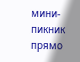мини-пикник прямо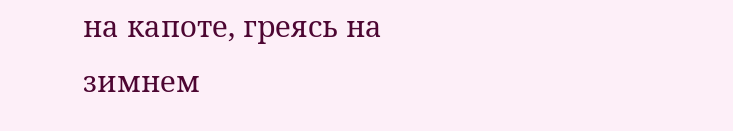на капоте, греясь на зимнем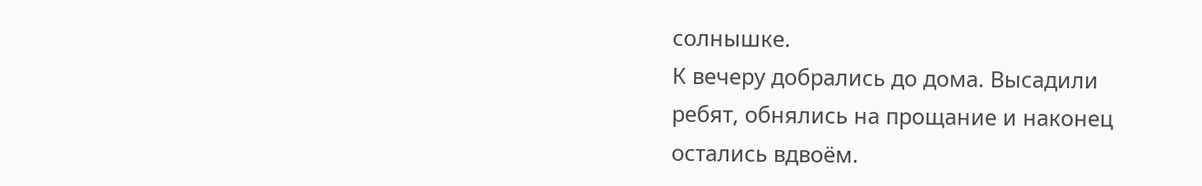солнышке.
К вечеру добрались до дома. Высадили ребят, обнялись на прощание и наконец остались вдвоём.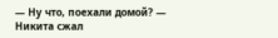— Ну что, поехали домой? — Никита сжал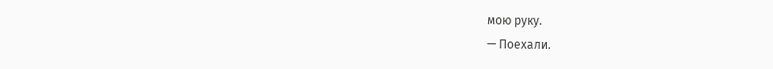мою руку.
— Поехали.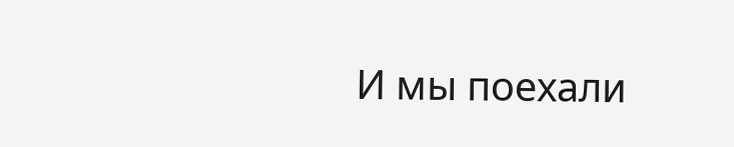И мы поехали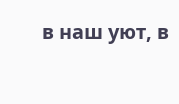в наш уют, в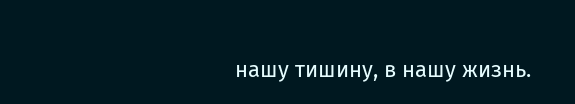нашу тишину, в нашу жизнь.